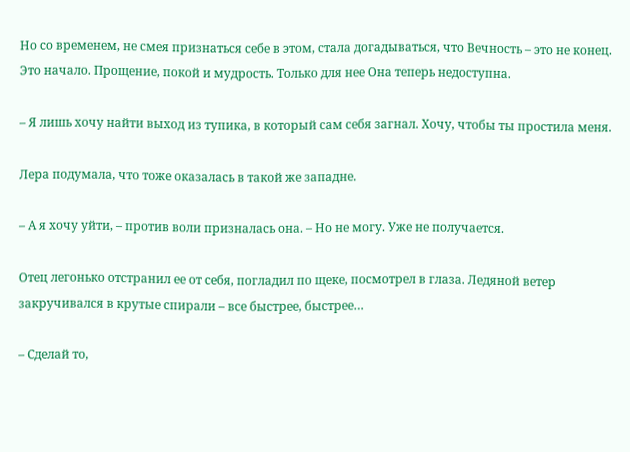Но со временем, не смея признаться себе в этом, стала догадываться, что Вечность – это не конец. Это начало. Прощение, покой и мудрость. Только для нее Она теперь недоступна.

– Я лишь хочу найти выход из тупика, в который сам себя загнал. Хочу, чтобы ты простила меня.

Лера подумала, что тоже оказалась в такой же западне.

– А я хочу уйти, – против воли призналась она. – Но не могу. Уже не получается.

Отец легонько отстранил ее от себя, погладил по щеке, посмотрел в глаза. Ледяной ветер закручивался в крутые спирали – все быстрее, быстрее…

– Сделай то,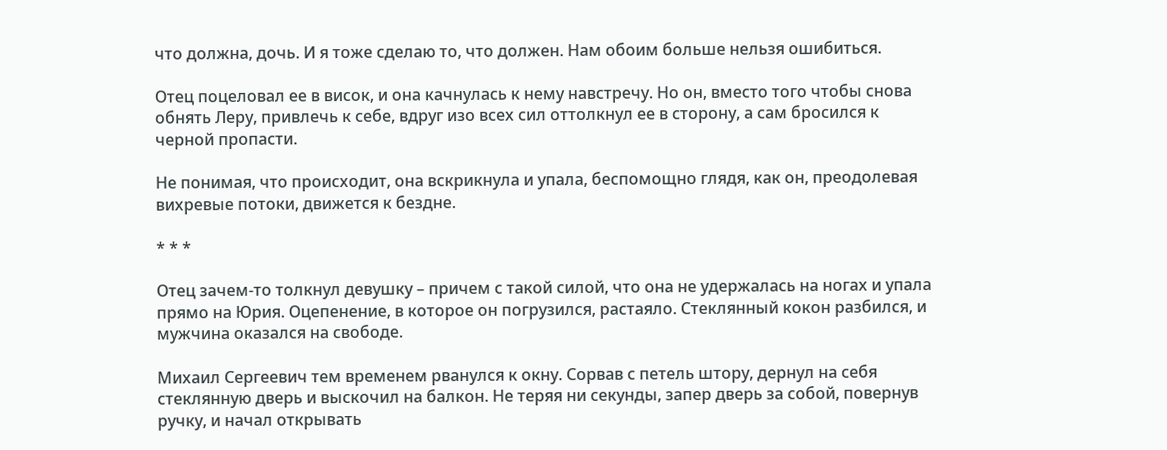что должна, дочь. И я тоже сделаю то, что должен. Нам обоим больше нельзя ошибиться.

Отец поцеловал ее в висок, и она качнулась к нему навстречу. Но он, вместо того чтобы снова обнять Леру, привлечь к себе, вдруг изо всех сил оттолкнул ее в сторону, а сам бросился к черной пропасти.

Не понимая, что происходит, она вскрикнула и упала, беспомощно глядя, как он, преодолевая вихревые потоки, движется к бездне.

* * *

Отец зачем-то толкнул девушку – причем с такой силой, что она не удержалась на ногах и упала прямо на Юрия. Оцепенение, в которое он погрузился, растаяло. Стеклянный кокон разбился, и мужчина оказался на свободе.

Михаил Сергеевич тем временем рванулся к окну. Сорвав с петель штору, дернул на себя стеклянную дверь и выскочил на балкон. Не теряя ни секунды, запер дверь за собой, повернув ручку, и начал открывать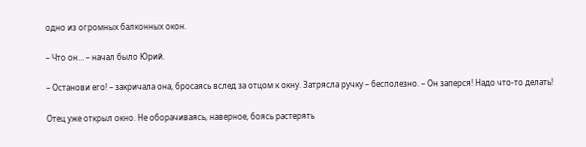одно из огромных балконных окон.

– Что он… – начал было Юрий.

– Останови его! – закричала она, бросаясь вслед за отцом к окну. Затрясла ручку – бесполезно. – Он заперся! Надо что-то делать!

Отец уже открыл окно. Не оборачиваясь, наверное, боясь растерять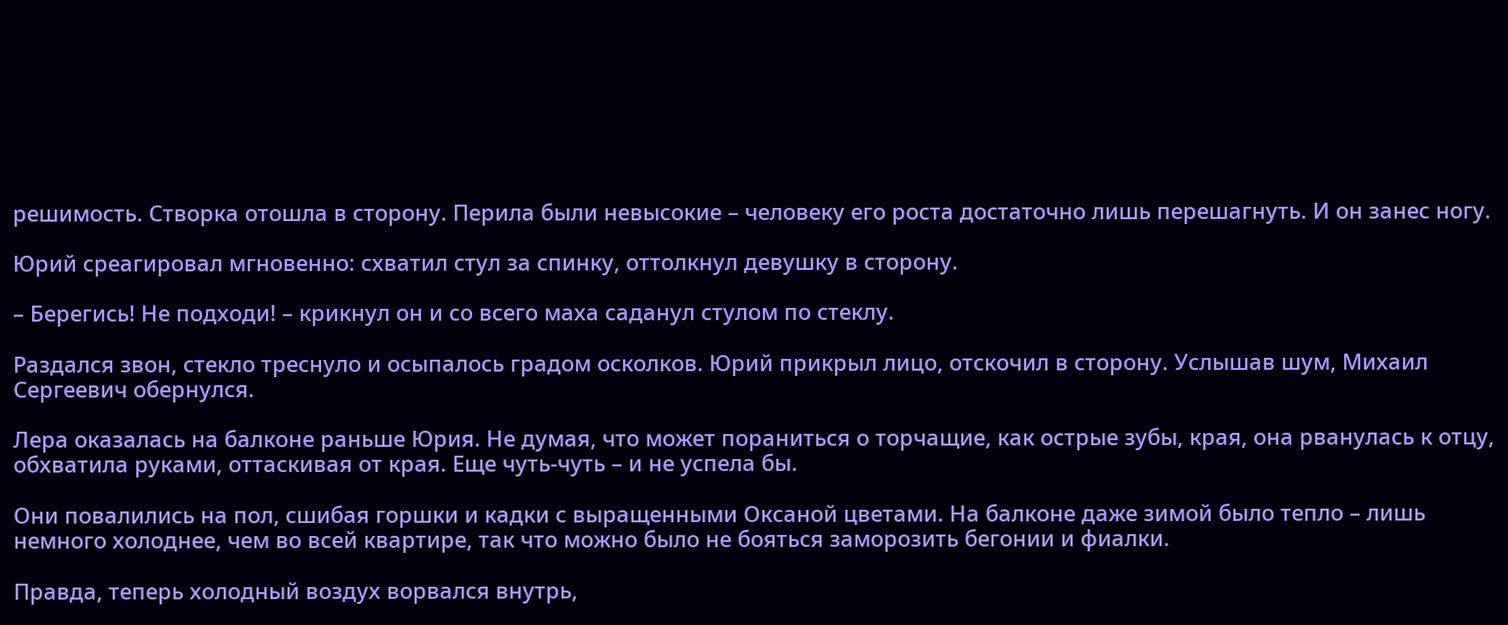решимость. Створка отошла в сторону. Перила были невысокие – человеку его роста достаточно лишь перешагнуть. И он занес ногу.

Юрий среагировал мгновенно: схватил стул за спинку, оттолкнул девушку в сторону.

– Берегись! Не подходи! – крикнул он и со всего маха саданул стулом по стеклу.

Раздался звон, стекло треснуло и осыпалось градом осколков. Юрий прикрыл лицо, отскочил в сторону. Услышав шум, Михаил Сергеевич обернулся.

Лера оказалась на балконе раньше Юрия. Не думая, что может пораниться о торчащие, как острые зубы, края, она рванулась к отцу, обхватила руками, оттаскивая от края. Еще чуть-чуть – и не успела бы.

Они повалились на пол, сшибая горшки и кадки с выращенными Оксаной цветами. На балконе даже зимой было тепло – лишь немного холоднее, чем во всей квартире, так что можно было не бояться заморозить бегонии и фиалки.

Правда, теперь холодный воздух ворвался внутрь,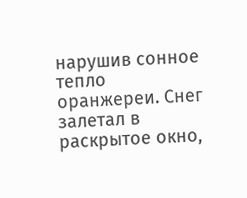нарушив сонное тепло оранжереи. Снег залетал в раскрытое окно,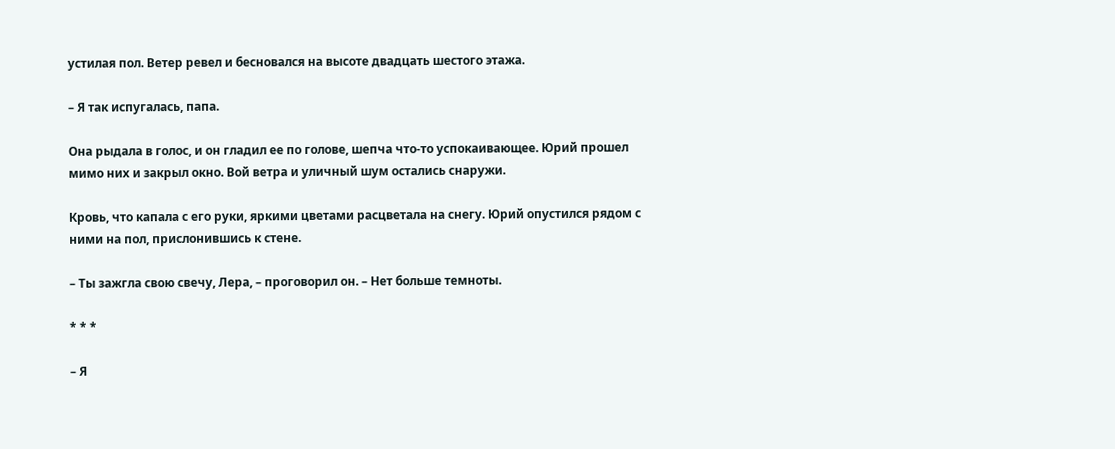устилая пол. Ветер ревел и бесновался на высоте двадцать шестого этажа.

– Я так испугалась, папа.

Она рыдала в голос, и он гладил ее по голове, шепча что-то успокаивающее. Юрий прошел мимо них и закрыл окно. Вой ветра и уличный шум остались снаружи.

Кровь, что капала с его руки, яркими цветами расцветала на снегу. Юрий опустился рядом с ними на пол, прислонившись к стене.

– Ты зажгла свою свечу, Лера, – проговорил он. – Нет больше темноты.

* * *

– Я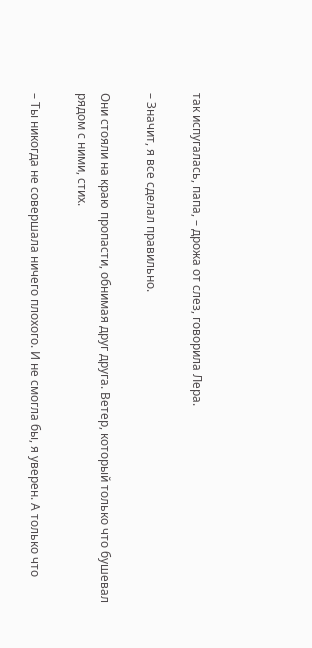так испугалась, папа, – дрожа от слез, говорила Лера.

– Значит, я все сделал правильно.

Они стояли на краю пропасти, обнимая друг друга. Ветер, который только что бушевал рядом с ними, стих.

– Ты никогда не совершала ничего плохого. И не смогла бы, я уверен. А только что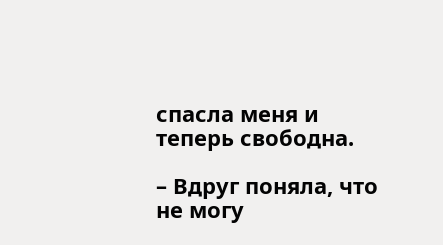спасла меня и теперь свободна.

– Вдруг поняла, что не могу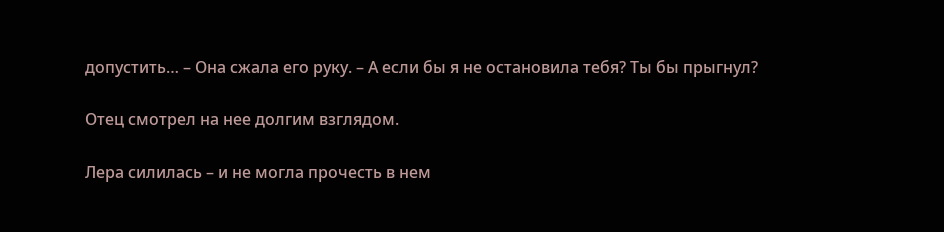допустить… – Она сжала его руку. – А если бы я не остановила тебя? Ты бы прыгнул?

Отец смотрел на нее долгим взглядом.

Лера силилась – и не могла прочесть в нем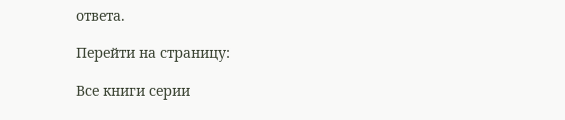ответа.

Перейти на страницу:

Все книги серии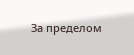За пределом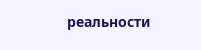реальности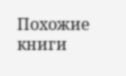Похожие книги